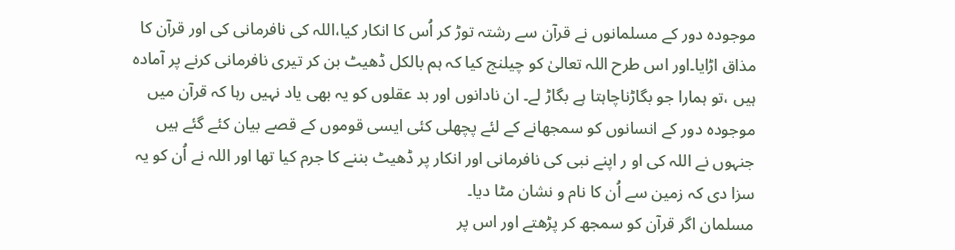موجودہ دور کے مسلمانوں نے قرآن سے رشتہ توڑ کر اُس کا انکار کیا،اللہ کی نافرمانی کی اور قرآن کا مذاق اڑایا۔اور اس طرح اللہ تعالیٰ کو چیلنج کیا کہ ہم بالکل ڈھیٹ بن کر تیری نافرمانی کرنے پر آمادہ ہیں ،تو ہمارا جو بگاڑناچاہتا ہے بگاڑ لے۔ ان نادانوں اور بد عقلوں کو یہ بھی یاد نہیں رہا کہ قرآن میں موجودہ دور کے انسانوں کو سمجھانے کے لئے پچھلی کئی ایسی قوموں کے قصے بیان کئے گئے ہیں جنہوں نے اللہ کی او ر اپنے نبی کی نافرمانی اور انکار پر ڈھیٹ بننے کا جرم کیا تھا اور اللہ نے اُن کو یہ سزا دی کہ زمین سے اُن کا نام و نشان مٹا دیا۔
مسلمان اگر قرآن کو سمجھ کر پڑھتے اور اس پر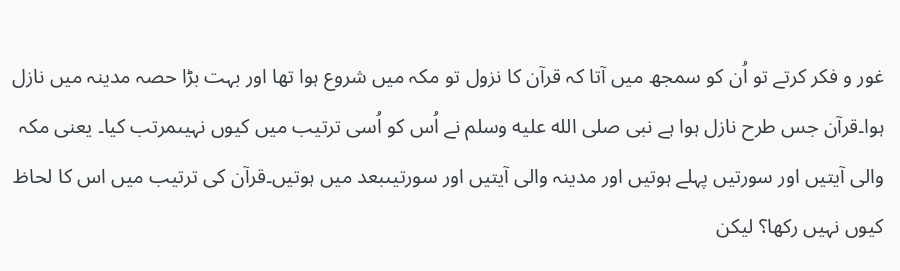غور و فکر کرتے تو اُن کو سمجھ میں آتا کہ قرآن کا نزول تو مکہ میں شروع ہوا تھا اور بہت بڑا حصہ مدینہ میں نازل ہوا۔قرآن جس طرح نازل ہوا ہے نبی صلى الله عليه وسلم نے اُس کو اُسی ترتیب میں کیوں نہیںمرتب کیا۔ یعنی مکہ والی آیتیں اور سورتیں پہلے ہوتیں اور مدینہ والی آیتیں اور سورتیںبعد میں ہوتیں۔قرآن کی ترتیب میں اس کا لحاظ کیوں نہیں رکھا؟ لیکن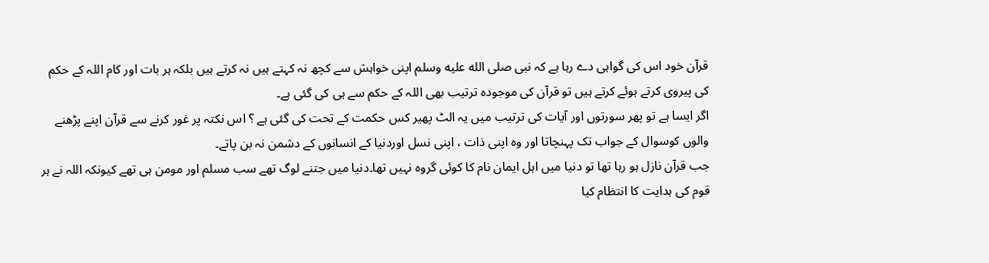قرآن خود اس کی گواہی دے رہا ہے کہ نبی صلى الله عليه وسلم اپنی خواہش سے کچھ نہ کہتے ہیں نہ کرتے ہیں بلکہ ہر بات اور کام اللہ کے حکم کی پیروی کرتے ہوئے کرتے ہیں تو قرآن کی موجودہ ترتیب بھی اللہ کے حکم سے ہی کی گئی ہے۔
اگر ایسا ہے تو پھر سورتوں اور آیات کی ترتیب میں یہ الٹ پھیر کس حکمت کے تحت کی گئی ہے ؟ اس نکتہ پر غور کرنے سے قرآن اپنے پڑھنے والوں کوسوال کے جواب تک پہنچاتا اور وہ اپنی ذات ، اپنی نسل اوردنیا کے انسانوں کے دشمن نہ بن پاتے۔
جب قرآن نازل ہو رہا تھا تو دنیا میں اہل ایمان نام کا کوئی گروہ نہیں تھا۔دنیا میں جتنے لوگ تھے سب مسلم اور مومن ہی تھے کیونکہ اللہ نے ہر قوم کی ہدایت کا انتظام کیا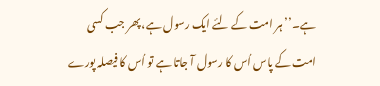ہے۔’’ہر امت کے لئے ایک رسول ہے، پھر جب کسی امت کے پاس اُس کا رسول آ جاتا ہے تو اُس کا فیصلہ پورے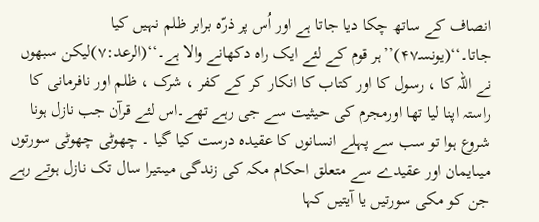انصاف کے ساتھ چکا دیا جاتا ہے اور اُس پر ذرّہ برابر ظلم نہیں کیا جاتا۔‘‘(یونسـ۴۷)’’ہر قوم کے لئے ایک راہ دکھانے والا ہے۔‘‘(الرعد:۷)لیکن سبھوں نے اللہ کا ، رسول کا اور کتاب کا انکار کر کے کفر ، شرک ، ظلم اور نافرمانی کا راستہ اپنا لیا تھا اورمجرم کی حیثیت سے جی رہے تھے۔اس لئے قرآن جب نازل ہونا شروع ہوا تو سب سے پہلے انسانوں کا عقیدہ درست کیا گیا ۔ چھوٹی چھوٹی سورتوں میںایمان اور عقیدے سے متعلق احکام مکہ کی زندگی میںتیرا سال تک نازل ہوتے رہے جن کو مکی سورتیں یا آیتیں کہا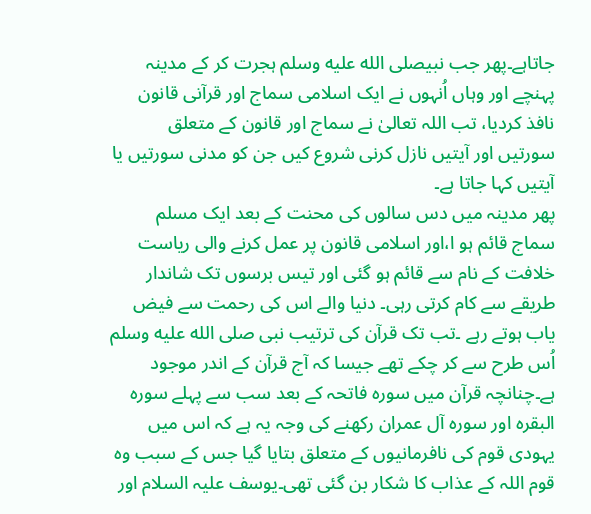جاتاہے۔پھر جب نبیصلى الله عليه وسلم ہجرت کر کے مدینہ پہنچے اور وہاں اُنہوں نے ایک اسلامی سماج اور قرآنی قانون نافذ کردیا، تب اللہ تعالیٰ نے سماج اور قانون کے متعلق سورتیں اور آیتیں نازل کرنی شروع کیں جن کو مدنی سورتیں یا آیتیں کہا جاتا ہے۔
پھر مدینہ میں دس سالوں کی محنت کے بعد ایک مسلم سماج قائم ہو ا،اور اسلامی قانون پر عمل کرنے والی ریاست خلافت کے نام سے قائم ہو گئی اور تیس برسوں تک شاندار طریقے سے کام کرتی رہی۔ دنیا والے اس کی رحمت سے فیض یاب ہوتے رہے ۔تب تک قرآن کی ترتیب نبی صلى الله عليه وسلم اُس طرح سے کر چکے تھے جیسا کہ آج قرآن کے اندر موجود ہے۔چنانچہ قرآن میں سورہ فاتحہ کے بعد سب سے پہلے سورہ البقرہ اور سورہ آل عمران رکھنے کی وجہ یہ ہے کہ اس میں یہودی قوم کی نافرمانیوں کے متعلق بتایا گیا جس کے سبب وہ قوم اللہ کے عذاب کا شکار بن گئی تھی۔یوسف علیہ السلام اور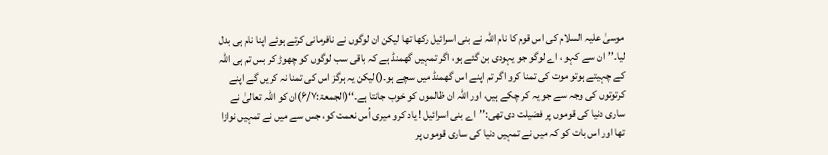موسیٰ علیہ السلام کی اس قوم کا نام اللہ نے بنی اسرائیل رکھا تھا لیکن ان لوگوں نے نافرمانی کرتے ہوئے اپنا نام ہی بدل لیا۔’’ان سے کہو ، اے لوگو جو یہودی بن گئے ہو، اگر تمہیں گھمنڈ ہے کہ باقی سب لوگوں کو چھوڑ کر بس تم ہی اللہ کے چہیتے ہوتو موت کی تمنا کرو اگر تم اپنے اس گھمنڈ میں سچے ہو۔()لیکن یہ ہرگز اس کی تمنا نہ کریں گے اپنے کرتوتوں کی وجہ سے جو یہ کر چکے ہیں، اور اللہ ان ظالموں کو خوب جانتا ہے۔‘‘(الجمعۃ:۶/۷)ان کو اللہ تعالیٰ نے ساری دنیا کی قوموں پر فضیلت دی تھی:’’اے بنی اسرائیل ! یاد کرو میری اُس نعمت کو، جس سے میں نے تمہیں نوازا تھا اور اس بات کو کہ میں نے تمہیں دنیا کی ساری قوموں پر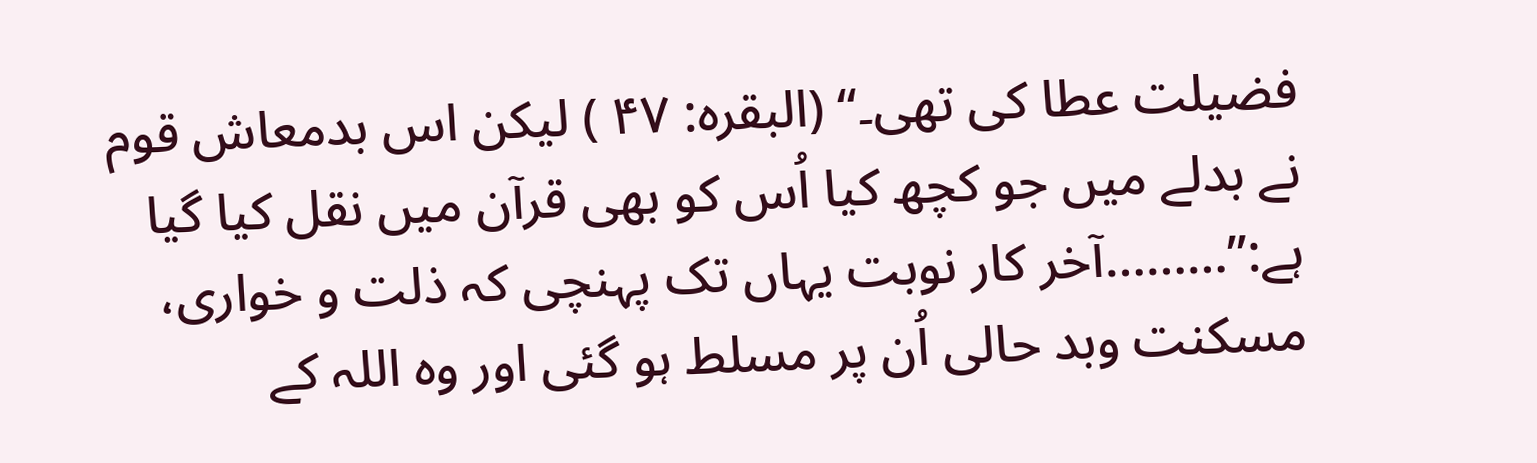فضیلت عطا کی تھی۔‘‘ (البقرہ: ۴۷ ) لیکن اس بدمعاش قوم نے بدلے میں جو کچھ کیا اُس کو بھی قرآن میں نقل کیا گیا ہے:’’………آخر کار نوبت یہاں تک پہنچی کہ ذلت و خواری، مسکنت وبد حالی اُن پر مسلط ہو گئی اور وہ اللہ کے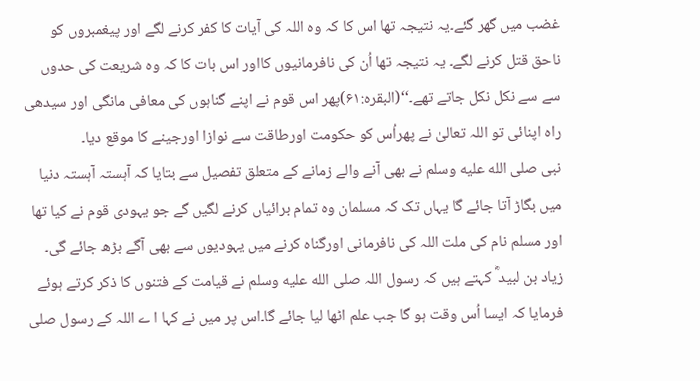غضب میں گھر گئے۔یہ نتیجہ تھا اس کا کہ وہ اللہ کی آیات کا کفر کرنے لگے اور پیغمبروں کو ناحق قتل کرنے لگے۔ یہ نتیجہ تھا اُن کی نافرمانیوں کااور اس بات کا کہ وہ شریعت کی حدوں سے سے نکل نکل جاتے تھے۔‘‘(البقرہ:۶۱)پھر اس قوم نے اپنے گناہوں کی معافی مانگی اور سیدھی راہ اپنائی تو اللہ تعالیٰ نے پھراُس کو حکومت اورطاقت سے نوازا اورجینے کا موقع دیا۔
نبی صلى الله عليه وسلم نے بھی آنے والے زمانے کے متعلق تفصیل سے بتایا کہ آہستہ آہستہ دنیا میں بگاڑ آتا جائے گا یہاں تک کہ مسلمان وہ تمام برائیاں کرنے لگیں گے جو یہودی قوم نے کیا تھا اور مسلم نام کی ملت اللہ کی نافرمانی اورگناہ کرنے میں یہودیوں سے بھی آگے بڑھ جائے گی۔
زیاد بن لبید ؓ کہتے ہیں کہ رسول اللہ صلى الله عليه وسلم نے قیامت کے فتنوں کا ذکر کرتے ہوئے فرمایا کہ ایسا اُس وقت ہو گا جب علم اٹھا لیا جائے گا۔اس پر میں نے کہا ا ے اللہ کے رسول صلى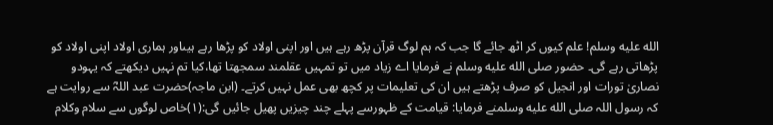الله عليه وسلم! علم کیوں کر اٹھ جائے گا جب کہ ہم لوگ قرآن پڑھ رہے ہیں اور اپنی اولاد کو پڑھا رہے ہیںاور ہماری اولاد اپنی اولاد کو پڑھاتی رہے گی۔ حضور صلى الله عليه وسلم نے فرمایا اے زیاد میں تو تمہیں عقلمند سمجھتا تھا،کیا تم نہیں دیکھتے کہ یہودو نصاریٰ تورات اور انجیل کو صرف پڑھتے ہیں ان کی تعلیمات پر کچھ بھی عمل نہیں کرتے۔ (ابن ماجہ)حضرت عبد اللہؓ سے روایت ہے کہ رسول اللہ صلى الله عليه وسلمنے فرمایا: قیامت کے ظہورسے پہلے چند چیزیں پھیل جائیں گی:(۱)خاص لوگوں سے سلام وکلام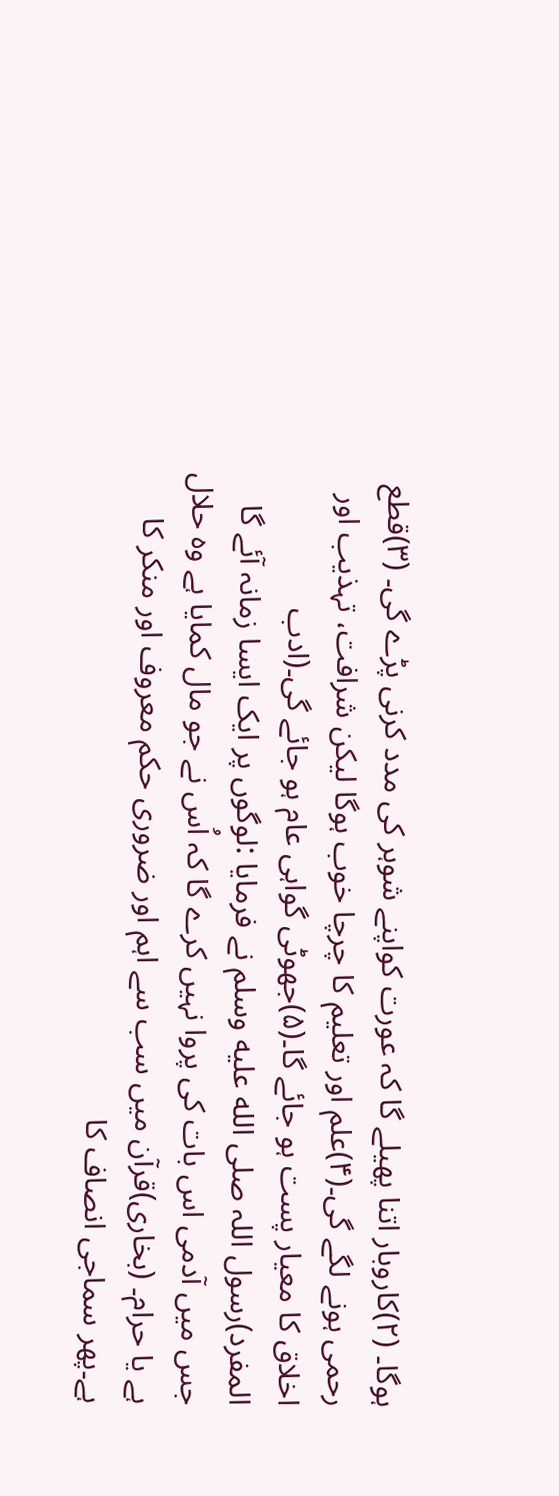ہوگا۔ (۲)کاروبار اتنا پھیلے گا کہ عورت کواپنے شوہر کی مدد کرنی پڑے گی۔ (۳)قطع رحمی ہونے لگے گی۔(۴)علم اور تعلیم کا چرچا خوب ہوگا لیکن شرافت، تہذیب اور اخلاق کا معیار پست ہو جائے گا۔(۵)جھوٹی گواہی عام ہو جائے گی۔(ادب المفرد)رسول اللہ صلى الله عليه وسلم نے فرمایا :لوگوں پر ایک ایسا زمانہ آئے گا جس میں آدمی اس بات کی پروا نہیں کرے گا کہ اُس نے جو مال کمایا ہے وہ حلال ہے یا حرام۔ (بخاری)قرآن میں سب سے اہم اور ضروری حکم معروف اور منکر کا ہے۔پھر سماجی انصاف کا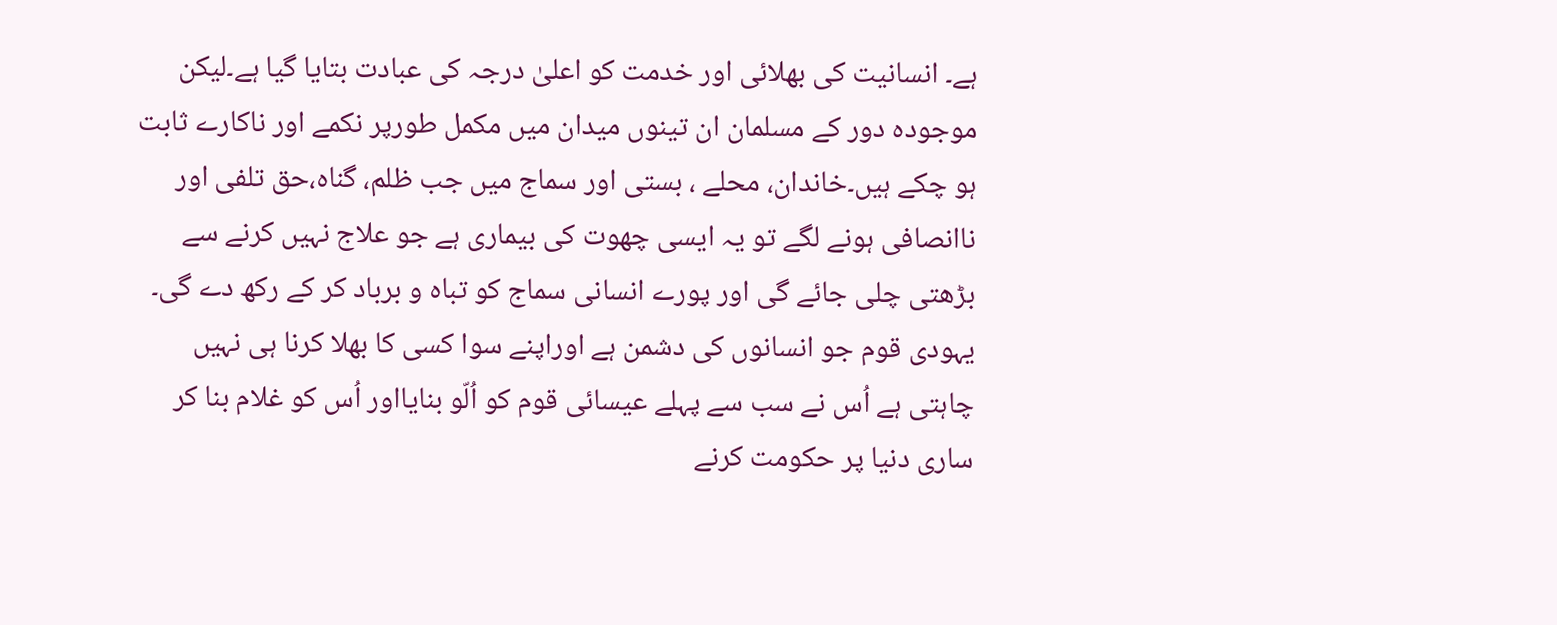ہے۔ انسانیت کی بھلائی اور خدمت کو اعلیٰ درجہ کی عبادت بتایا گیا ہے۔لیکن موجودہ دور کے مسلمان ان تینوں میدان میں مکمل طورپر نکمے اور ناکارے ثابت ہو چکے ہیں۔خاندان، محلے ، بستی اور سماج میں جب ظلم، گناہ،حق تلفی اور ناانصافی ہونے لگے تو یہ ایسی چھوت کی بیماری ہے جو علاج نہیں کرنے سے بڑھتی چلی جائے گی اور پورے انسانی سماج کو تباہ و برباد کر کے رکھ دے گی۔
یہودی قوم جو انسانوں کی دشمن ہے اوراپنے سوا کسی کا بھلا کرنا ہی نہیں چاہتی ہے اُس نے سب سے پہلے عیسائی قوم کو اُلّو بنایااور اُس کو غلام بنا کر ساری دنیا پر حکومت کرنے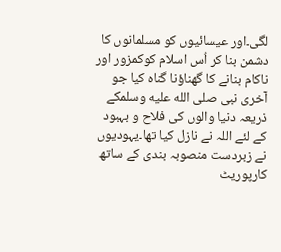لگی۔اور عیسائیوں کو مسلمانوں کا دشمن بنا کر اُس اسلام کوکمزور اور ناکام بنانے کا گھناؤنا گناہ کیا جو آخری نبی صلى الله عليه وسلمکے ذریعہ دنیا والوں کی فلاح و بہبود کے لئے اللہ نے نازل کیا تھا۔یہودیوں نے زبردست منصوبہ بندی کے ساتھ کارپوریٹ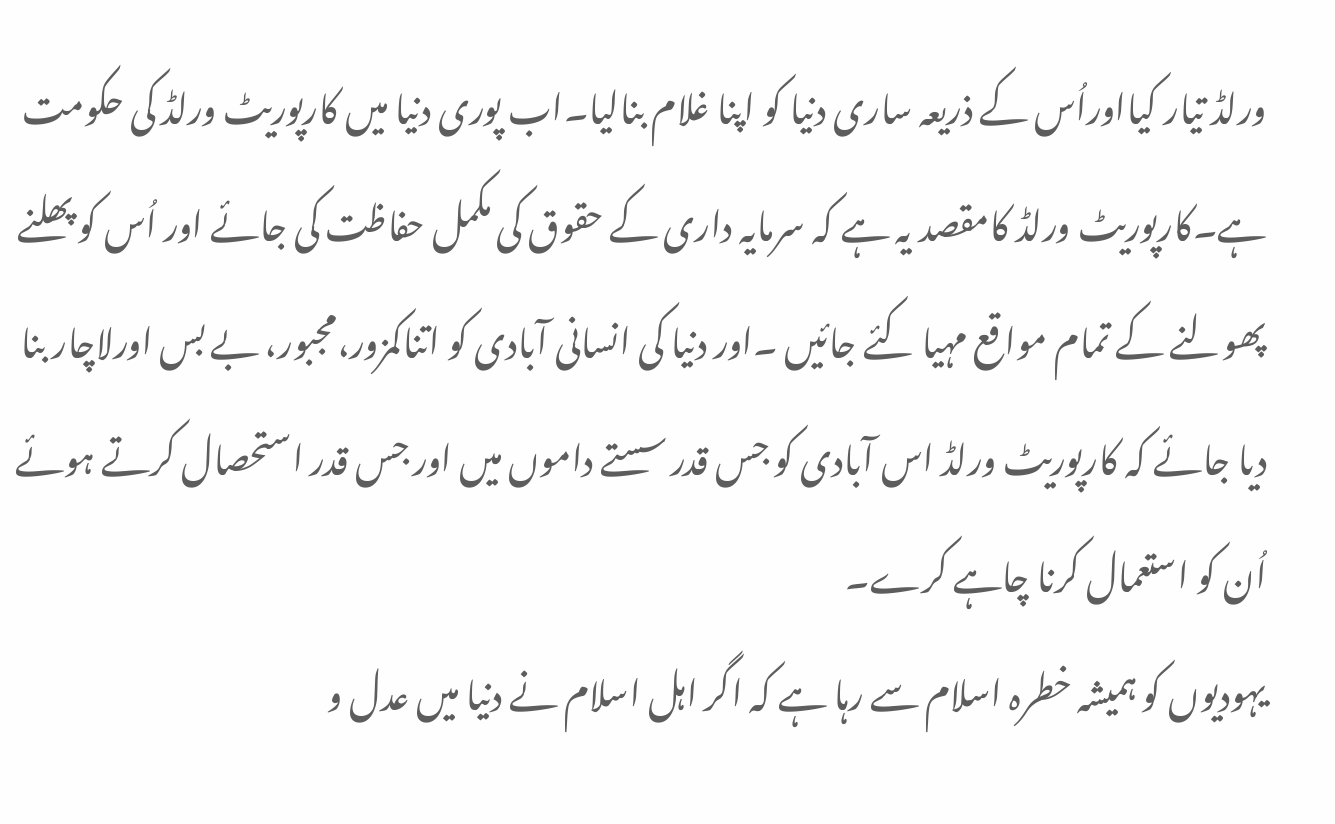ورلڈ تیار کیااوراُس کے ذریعہ ساری دنیا کو اپنا غلام بنالیا۔اب پوری دنیا میں کارپوریٹ ورلڈ کی حکومت ہے۔کارپوریٹ ورلڈ کامقصد یہ ہے کہ سرمایہ داری کے حقوق کی مکمل حفاظت کی جائے اور اُس کو پھلنے پھولنے کے تمام مواقع مہیا کئے جائیں ۔اور دنیا کی انسانی آبادی کو اتناکمزور،مجبور، بے بس اورلاچار بنا دیا جائے کہ کارپوریٹ ورلڈ اس آبادی کو جس قدر سستے داموں میں اور جس قدر استحصال کرتے ہوئے اُن کو استعمال کرنا چاہے کرے۔
یہودیوں کو ہمیشہ خطرہ اسلام سے رہا ہے کہ اگر اہل اسلام نے دنیا میں عدل و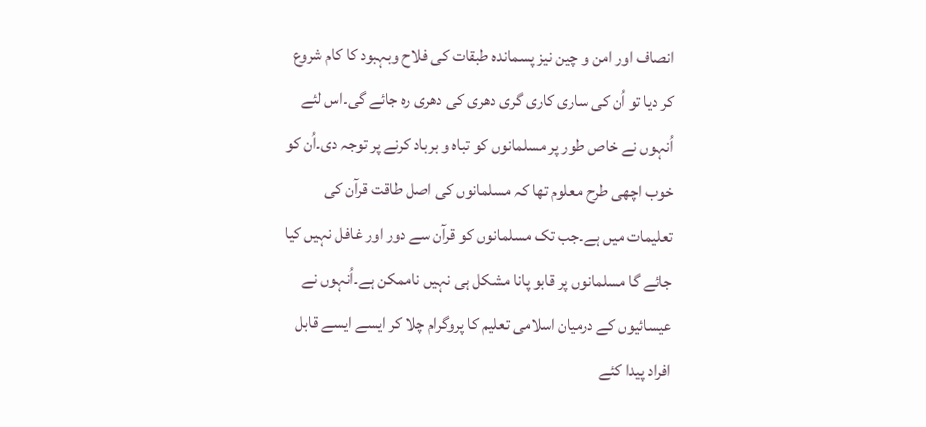انصاف اور امن و چین نیز پسماندہ طبقات کی فلاح وبہبود کا کام شروع کر دیا تو اُن کی ساری کاری گری دھری کی دھری رہ جائے گی۔اس لئے اُنہوں نے خاص طور پر مسلمانوں کو تباہ و برباد کرنے پر توجہ دی۔اُن کو خوب اچھی طرح معلوم تھا کہ مسلمانوں کی اصل طاقت قرآن کی تعلیمات میں ہے۔جب تک مسلمانوں کو قرآن سے دور اور غافل نہیں کیا جائے گا مسلمانوں پر قابو پانا مشکل ہی نہیں ناممکن ہے۔اُنہوں نے عیسائیوں کے درمیان اسلامی تعلیم کا پروگرام چلا کر ایسے ایسے قابل افراد پیدا کئے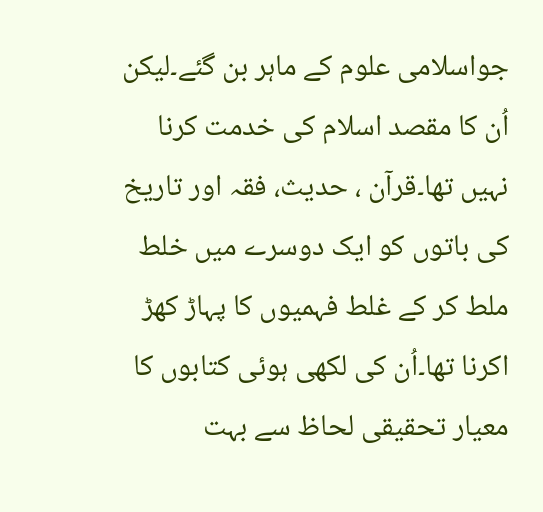جواسلامی علوم کے ماہر بن گئے۔لیکن اُن کا مقصد اسلام کی خدمت کرنا نہیں تھا۔قرآن ، حدیث، فقہ اور تاریخ کی باتوں کو ایک دوسرے میں خلط ملط کر کے غلط فہمیوں کا پہاڑ کھڑ اکرنا تھا۔اُن کی لکھی ہوئی کتابوں کا معیار تحقیقی لحاظ سے بہت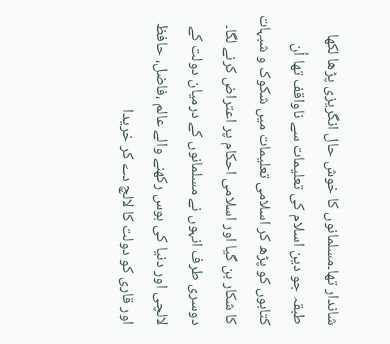شاندار تھا۔مسلمانوں کا خوش حال انگریزی پڑھا لکھا طبقہ جو دین اسلام کی تعلیمات سے ناواقف تھا اُن کتابوں کو پڑھ کر اسلامی تعلیمات میں شکوک و شبہات کا شکار بن گیا اور اسلامی احکام پر اعتراض کرنے لگا۔
دوسری طرف انہوں نے مسلمانوں کے درمیان دولت کے لالچی اور دنیا کی ہوس رکھنے والے عالم ،فاضل، حافظ اور قاری کو دولت کا لالچ دے کر خریدا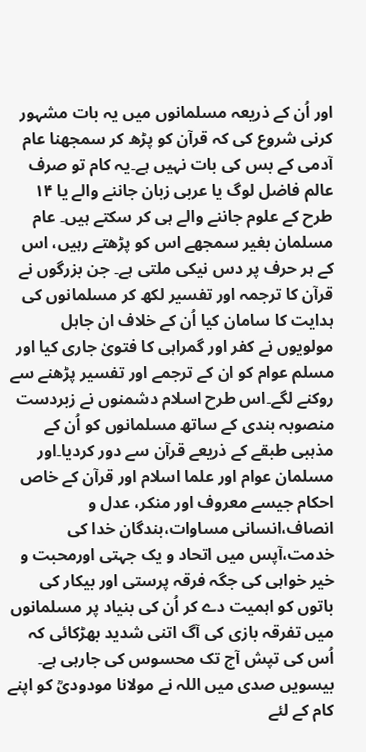اور اُن کے ذریعہ مسلمانوں میں یہ بات مشہور کرنی شروع کی کہ قرآن کو پڑھ کر سمجھنا عام آدمی کے بس کی بات نہیں ہے۔یہ کام تو صرف عالم فاضل لوگ یا عربی زبان جاننے والے یا ۱۴ طرح کے علوم جاننے والے ہی کر سکتے ہیں۔ عام مسلمان بغیر سمجھے اس کو پڑھتے رہیں، اس کے ہر حرف پر دس نیکی ملتی ہے۔ جن بزرگوں نے قرآن کا ترجمہ اور تفسیر لکھ کر مسلمانوں کی ہدایت کا سامان کیا اُن کے خلاف ان جاہل مولویوں نے کفر اور گمراہی کا فتویٰ جاری کیا اور مسلم عوام کو ان کے ترجمے اور تفسیر پڑھنے سے روکنے لگے۔اس طرح اسلام دشمنوں نے زبردست منصوبہ بندی کے ساتھ مسلمانوں کو اُن کے مذہبی طبقے کے ذریعے قرآن سے دور کردیا۔اور مسلمان عوام اور علما اسلام اور قرآن کے خاص احکام جیسے معروف اور منکر، عدل و انصاف،انسانی مساوات،بندگان خدا کی خدمت،آپس میں اتحاد و یک جہتی اورمحبت و خیر خواہی کی جگہ فرقہ پرستی اور بیکار کی باتوں کو اہمیت دے کر اُن کی بنیاد پر مسلمانوں میں تفرقہ بازی کی آگ اتنی شدید بھڑکائی کہ اُس کی تپش آج تک محسوس کی جارہی ہے۔
بیسویں صدی میں اللہ نے مولانا مودودیؒ کو اپنے کام کے لئے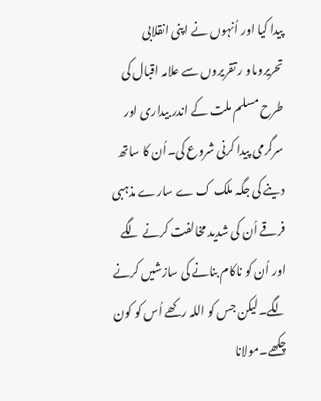پیدا کیا اور اُنہوں نے اپنی انقلابی تحریروںاو ر تقریروں سے علامہ اقبال کی طرح مسلم ملت کے اندر بیداری اور سرگرمی پیدا کرنی شروع کی۔اُن کا ساتھ دینے کی جگہ ملک ک ے سارے مذہبی فرقے اُن کی شدید مخالفت کرنے لگے اور اُن کو ناکام بنانے کی سازشیں کرنے لگے۔لیکن جس کو اللہ رکھے اُس کو کون چکھے۔مولانا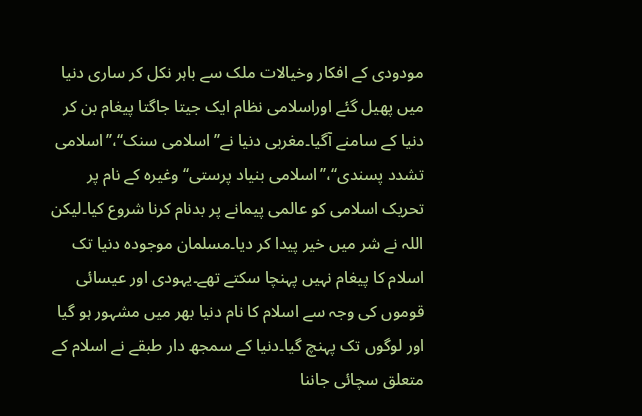مودودی کے افکار وخیالات ملک سے باہر نکل کر ساری دنیا میں پھیل گئے اوراسلامی نظام ایک جیتا جاگتا پیغام بن کر دنیا کے سامنے آگیا۔مغربی دنیا نے’’ اسلامی سنک‘‘،’’اسلامی تشدد پسندی‘‘،’’اسلامی بنیاد پرستی‘‘ وغیرہ کے نام پر تحریک اسلامی کو عالمی پیمانے پر بدنام کرنا شروع کیا۔لیکن اللہ نے شر میں خیر پیدا کر دیا۔مسلمان موجودہ دنیا تک اسلام کا پیغام نہیں پہنچا سکتے تھے۔یہودی اور عیسائی قوموں کی وجہ سے اسلام کا نام دنیا بھر میں مشہور ہو گیا اور لوگوں تک پہنچ گیا۔دنیا کے سمجھ دار طبقے نے اسلام کے متعلق سچائی جاننا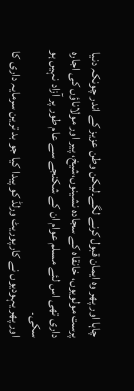چاہا اور پھر وہ ایمان قبول کرنے لگے۔لیکن وطن عزیز کے اندر چونکہ دنیا پرست مولویوں، خانقاہ کے سجادہ نشینوں،شیخ، پیر اور مولاناؤں کی اجارہ داری تھی اس لئے مسلم عوام ان کے شکنجے سے عام طور پر آزاد نہیں ہو سکی۔
اور پھر یہودیوں نے کارپوریٹ ورلڈ کو پیدا کیا جو بد ترین سرمایہ داری کا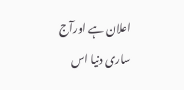اعلان ہے اورآج ساری دنیا اس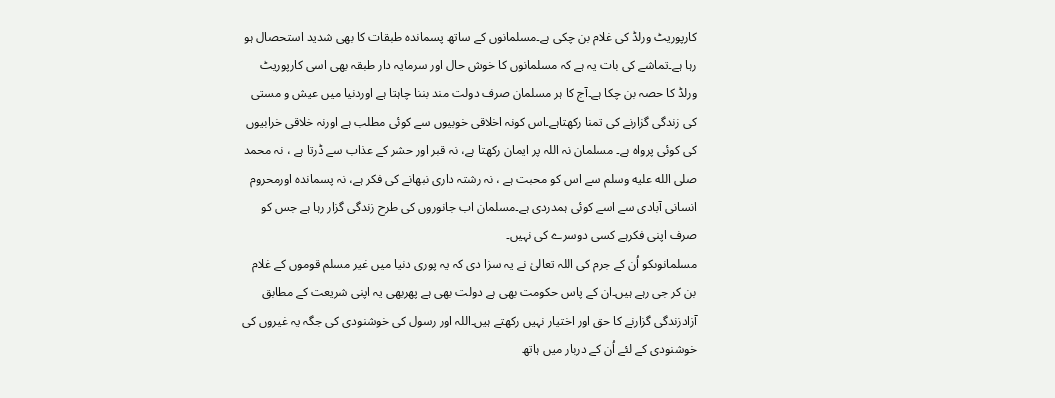کارپوریٹ ورلڈ کی غلام بن چکی ہے۔مسلمانوں کے ساتھ پسماندہ طبقات کا بھی شدید استحصال ہو رہا ہے۔تماشے کی بات یہ ہے کہ مسلمانوں کا خوش حال اور سرمایہ دار طبقہ بھی اسی کارپوریٹ ورلڈ کا حصہ بن چکا ہے۔آج کا ہر مسلمان صرف دولت مند بننا چاہتا ہے اوردنیا میں عیش و مستی کی زندگی گزارنے کی تمنا رکھتاہے۔اس کونہ اخلاقی خوبیوں سے کوئی مطلب ہے اورنہ خلاقی خرابیوں کی کوئی پرواہ ہے۔ مسلمان نہ اللہ پر ایمان رکھتا ہے، نہ قبر اور حشر کے عذاب سے ڈرتا ہے ، نہ محمد صلى الله عليه وسلم سے اس کو محبت ہے ، نہ رشتہ داری نبھانے کی فکر ہے، نہ پسماندہ اورمحروم انسانی آبادی سے اسے کوئی ہمدردی ہے۔مسلمان اب جانوروں کی طرح زندگی گزار رہا ہے جس کو صرف اپنی فکرہے کسی دوسرے کی نہیں۔
مسلمانوںکو اُن کے جرم کی اللہ تعالیٰ نے یہ سزا دی کہ یہ پوری دنیا میں غیر مسلم قوموں کے غلام بن کر جی رہے ہیں۔ان کے پاس حکومت بھی ہے دولت بھی ہے پھربھی یہ اپنی شریعت کے مطابق آزادزندگی گزارنے کا حق اور اختیار نہیں رکھتے ہیں۔اللہ اور رسول کی خوشنودی کی جگہ یہ غیروں کی خوشنودی کے لئے اُن کے دربار میں ہاتھ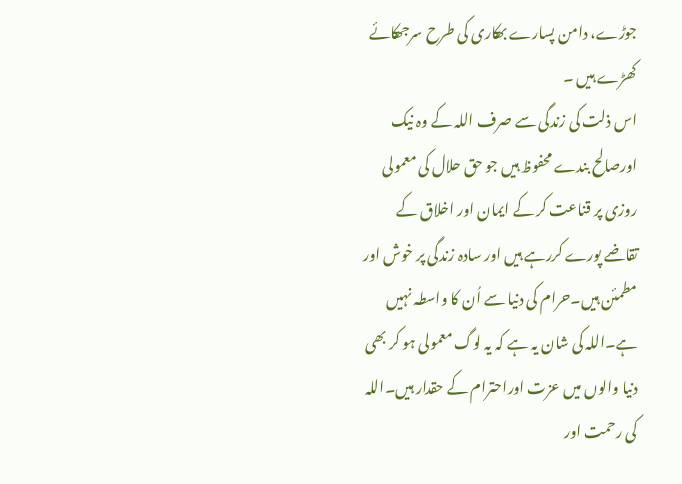جوڑے، دامن پسارے بھکاری کی طرح سرجھکائے کھڑے ہیں ۔
اس ذلت کی زندگی سے صرف اللہ کے وہ نیک اورصالح بندے محفوظ ہیں جو حق حلال کی معمولی روزی پر قناعت کر کے ایمان اور اخلاق کے تقاضے پورے کررہے ہیں اور سادہ زندگی پر خوش اور مطمئن ہیں۔حرام کی دنیا سے اُن کا واسطہ نہیں ہے۔اللہ کی شان یہ ہے کہ یہ لوگ معمولی ہو کر بھی دنیا والوں میں عزت اوراحترام کے حقدار ہیں۔اللہ کی رحمت اور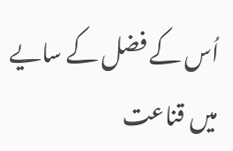اُس کے فضل کے سایے میں قناعت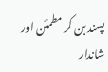پسند بن کر مطمئن اور شاندار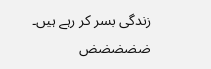زندگی بسر کر رہے ہیں۔
ضضضضض